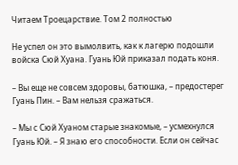Читаем Троецарствие. Том 2 полностью

Не успел он это вымолвить, как к лагерю подошли войска Сюй Хуана. Гуань Юй приказал подать коня.

– Вы еще не совсем здоровы, батюшка, – предостерег Гуань Пин. – Вам нельзя сражаться.

– Мы с Сюй Хуаном старые знакомые, – усмехнулся Гуань Юй. – Я знаю его способности. Если он сейчас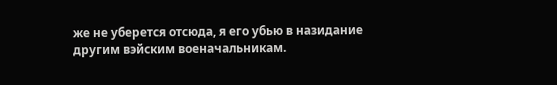же не уберется отсюда, я его убью в назидание другим вэйским военачальникам.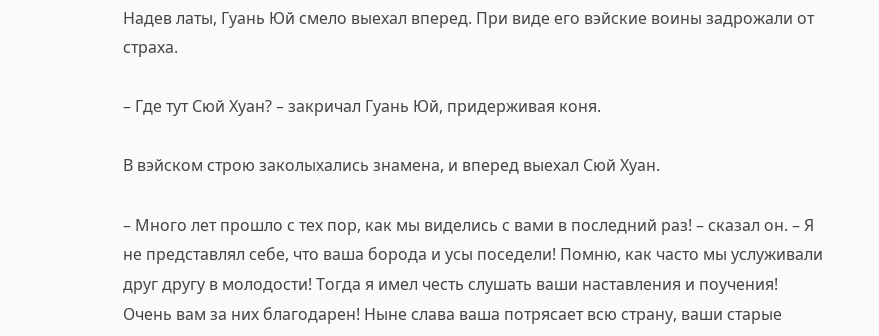Надев латы, Гуань Юй смело выехал вперед. При виде его вэйские воины задрожали от страха.

– Где тут Сюй Хуан? – закричал Гуань Юй, придерживая коня.

В вэйском строю заколыхались знамена, и вперед выехал Сюй Хуан.

– Много лет прошло с тех пор, как мы виделись с вами в последний раз! – сказал он. – Я не представлял себе, что ваша борода и усы поседели! Помню, как часто мы услуживали друг другу в молодости! Тогда я имел честь слушать ваши наставления и поучения! Очень вам за них благодарен! Ныне слава ваша потрясает всю страну, ваши старые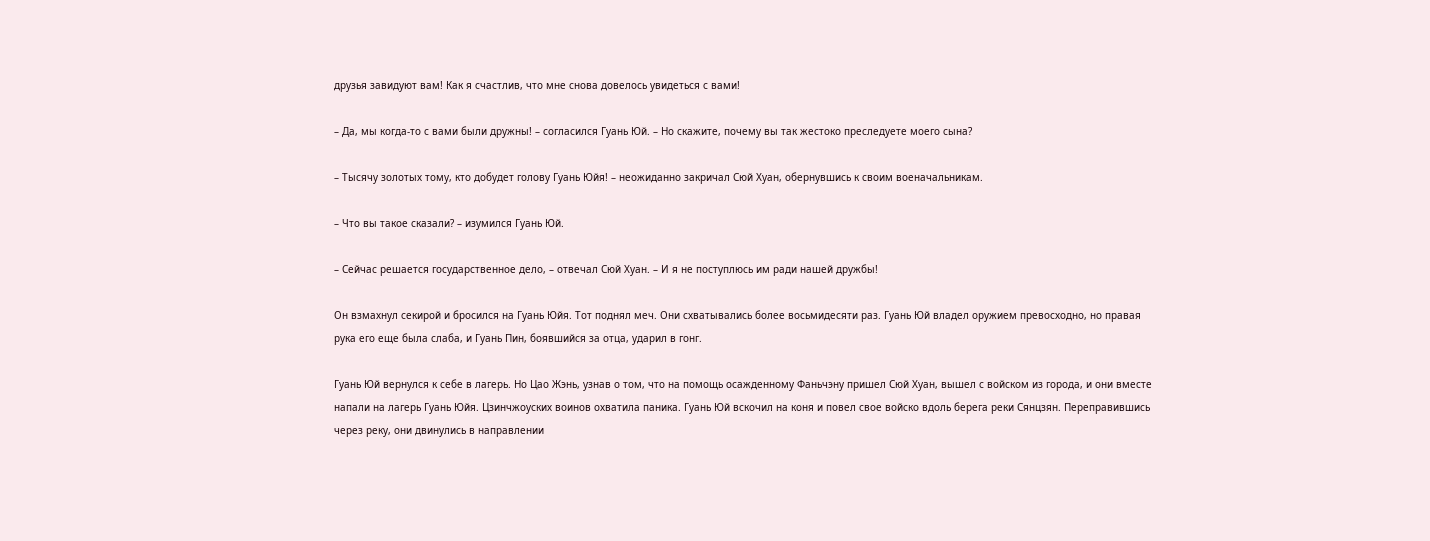друзья завидуют вам! Как я счастлив, что мне снова довелось увидеться с вами!

– Да, мы когда-то с вами были дружны! – согласился Гуань Юй. – Но скажите, почему вы так жестоко преследуете моего сына?

– Тысячу золотых тому, кто добудет голову Гуань Юйя! – неожиданно закричал Сюй Хуан, обернувшись к своим военачальникам.

– Что вы такое сказали? – изумился Гуань Юй.

– Сейчас решается государственное дело, – отвечал Сюй Хуан. – И я не поступлюсь им ради нашей дружбы!

Он взмахнул секирой и бросился на Гуань Юйя. Тот поднял меч. Они схватывались более восьмидесяти раз. Гуань Юй владел оружием превосходно, но правая рука его еще была слаба, и Гуань Пин, боявшийся за отца, ударил в гонг.

Гуань Юй вернулся к себе в лагерь. Но Цао Жэнь, узнав о том, что на помощь осажденному Фаньчэну пришел Сюй Хуан, вышел с войском из города, и они вместе напали на лагерь Гуань Юйя. Цзинчжоуских воинов охватила паника. Гуань Юй вскочил на коня и повел свое войско вдоль берега реки Сянцзян. Переправившись через реку, они двинулись в направлении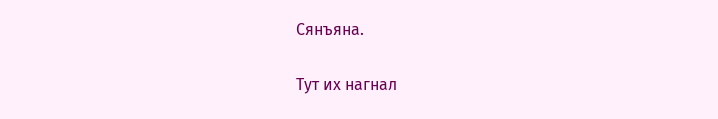Сянъяна.

Тут их нагнал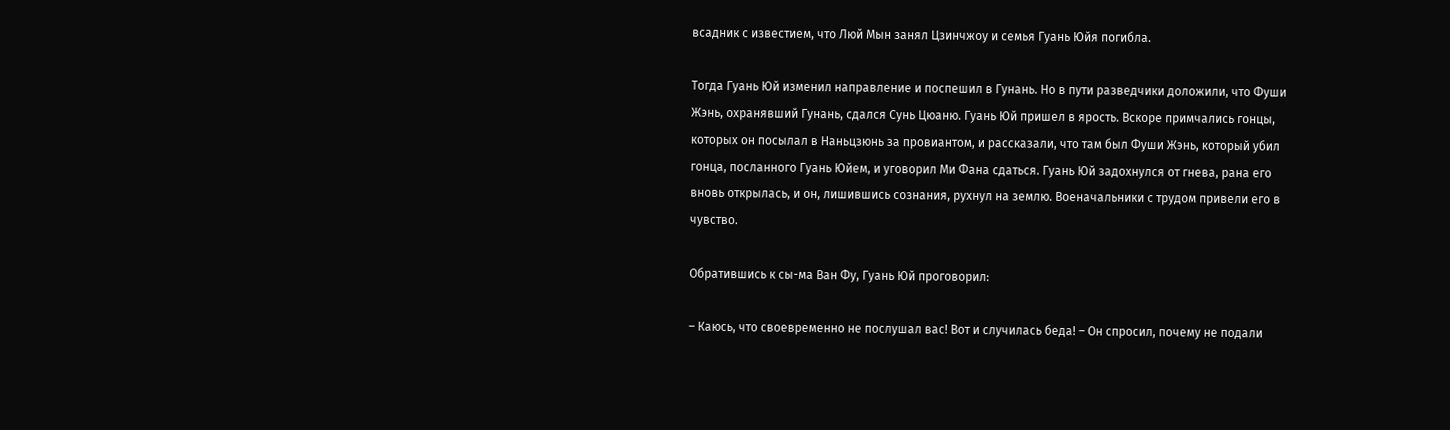всадник с известием, что Люй Мын занял Цзинчжоу и семья Гуань Юйя погибла.

Тогда Гуань Юй изменил направление и поспешил в Гунань. Но в пути разведчики доложили, что Фуши Жэнь, охранявший Гунань, сдался Сунь Цюаню. Гуань Юй пришел в ярость. Вскоре примчались гонцы, которых он посылал в Наньцзюнь за провиантом, и рассказали, что там был Фуши Жэнь, который убил гонца, посланного Гуань Юйем, и уговорил Ми Фана сдаться. Гуань Юй задохнулся от гнева, рана его вновь открылась, и он, лишившись сознания, рухнул на землю. Военачальники с трудом привели его в чувство.

Обратившись к сы-ма Ван Фу, Гуань Юй проговорил:

– Каюсь, что своевременно не послушал вас! Вот и случилась беда! – Он спросил, почему не подали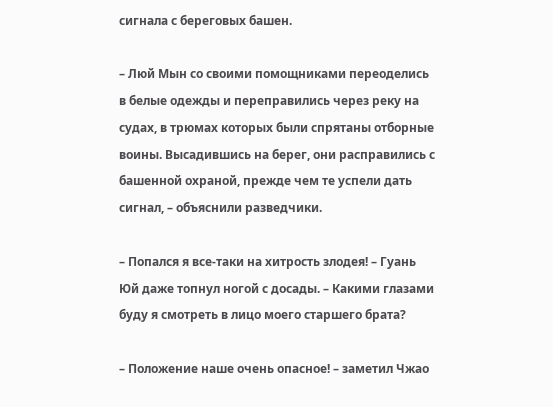сигнала с береговых башен.

– Люй Мын со своими помощниками переоделись в белые одежды и переправились через реку на судах, в трюмах которых были спрятаны отборные воины. Высадившись на берег, они расправились с башенной охраной, прежде чем те успели дать сигнал, – объяснили разведчики.

– Попался я все-таки на хитрость злодея! – Гуань Юй даже топнул ногой с досады. – Какими глазами буду я смотреть в лицо моего старшего брата?

– Положение наше очень опасное! – заметил Чжао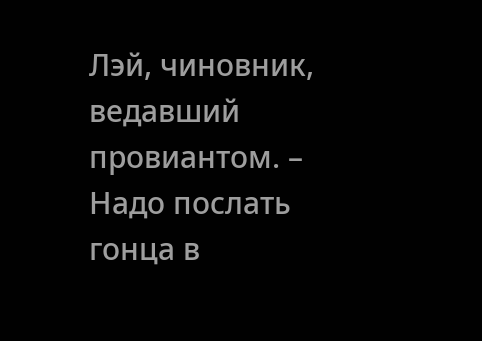Лэй, чиновник, ведавший провиантом. – Надо послать гонца в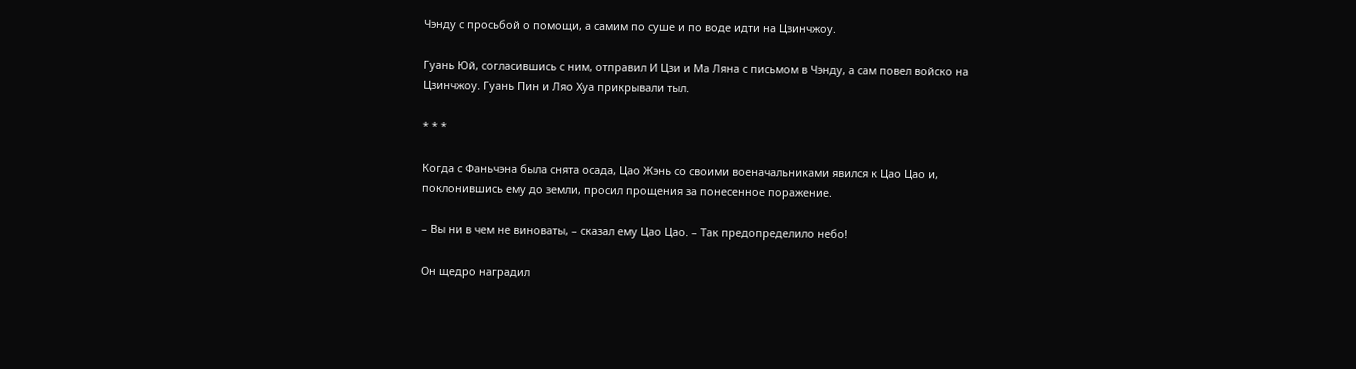Чэнду с просьбой о помощи, а самим по суше и по воде идти на Цзинчжоу.

Гуань Юй, согласившись с ним, отправил И Цзи и Ма Ляна с письмом в Чэнду, а сам повел войско на Цзинчжоу. Гуань Пин и Ляо Хуа прикрывали тыл.

* * *

Когда с Фаньчэна была снята осада, Цао Жэнь со своими военачальниками явился к Цао Цао и, поклонившись ему до земли, просил прощения за понесенное поражение.

– Вы ни в чем не виноваты, – сказал ему Цао Цао. – Так предопределило небо!

Он щедро наградил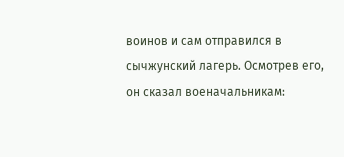воинов и сам отправился в сычжунский лагерь. Осмотрев его, он сказал военачальникам: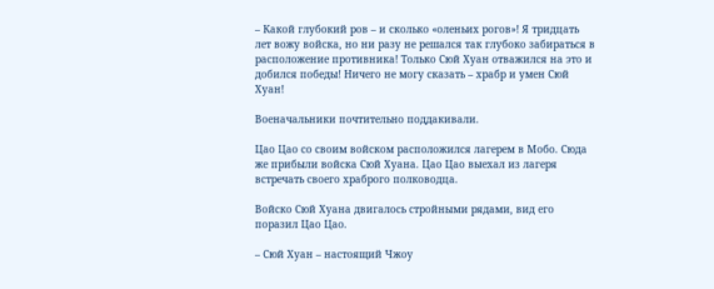– Какой глубокий ров – и сколько «оленьих рогов»! Я тридцать лет вожу войска, но ни разу не решался так глубоко забираться в расположение противника! Только Сюй Хуан отважился на это и добился победы! Ничего не могу сказать – храбр и умен Сюй Хуан!

Военачальники почтительно поддакивали.

Цао Цао со своим войском расположился лагерем в Мобо. Сюда же прибыли войска Сюй Хуана. Цао Цао выехал из лагеря встречать своего храброго полководца.

Войско Сюй Хуана двигалось стройными рядами, вид его поразил Цао Цао.

– Сюй Хуан – настоящий Чжоу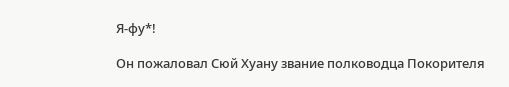Я-фу*!

Он пожаловал Сюй Хуану звание полководца Покорителя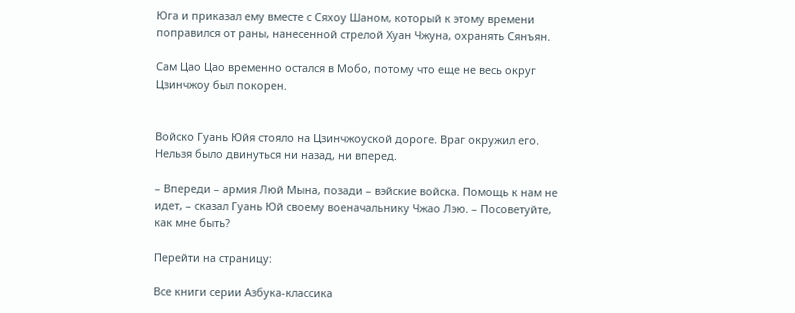Юга и приказал ему вместе с Сяхоу Шаном, который к этому времени поправился от раны, нанесенной стрелой Хуан Чжуна, охранять Сянъян.

Сам Цао Цао временно остался в Мобо, потому что еще не весь округ Цзинчжоу был покорен.


Войско Гуань Юйя стояло на Цзинчжоуской дороге. Враг окружил его. Нельзя было двинуться ни назад, ни вперед.

– Впереди – армия Люй Мына, позади – вэйские войска. Помощь к нам не идет, – сказал Гуань Юй своему военачальнику Чжао Лэю. – Посоветуйте, как мне быть?

Перейти на страницу:

Все книги серии Азбука-классика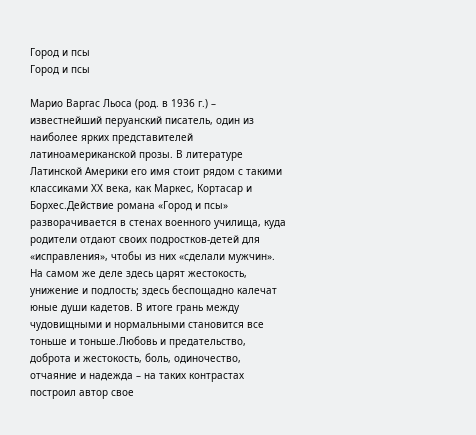Город и псы
Город и псы

Марио Варгас Льоса (род. в 1936 г.) – известнейший перуанский писатель, один из наиболее ярких представителей латиноамериканской прозы. В литературе Латинской Америки его имя стоит рядом с такими классиками XX века, как Маркес, Кортасар и Борхес.Действие романа «Город и псы» разворачивается в стенах военного училища, куда родители отдают своих подростков-детей для «исправления», чтобы из них «сделали мужчин». На самом же деле здесь царят жестокость, унижение и подлость; здесь беспощадно калечат юные души кадетов. В итоге грань между чудовищными и нормальными становится все тоньше и тоньше.Любовь и предательство, доброта и жестокость, боль, одиночество, отчаяние и надежда – на таких контрастах построил автор свое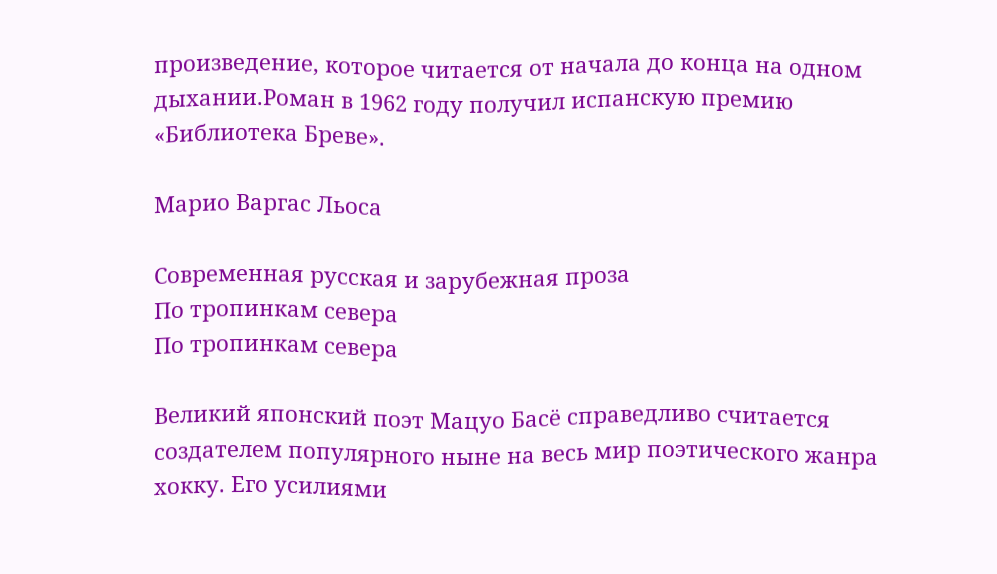произведение, которое читается от начала до конца на одном дыхании.Роман в 1962 году получил испанскую премию «Библиотека Бреве».

Марио Варгас Льоса

Современная русская и зарубежная проза
По тропинкам севера
По тропинкам севера

Великий японский поэт Мацуо Басё справедливо считается создателем популярного ныне на весь мир поэтического жанра хокку. Его усилиями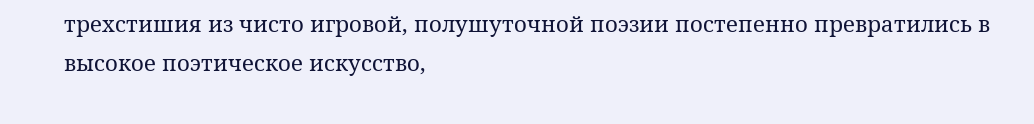трехстишия из чисто игровой, полушуточной поэзии постепенно превратились в высокое поэтическое искусство,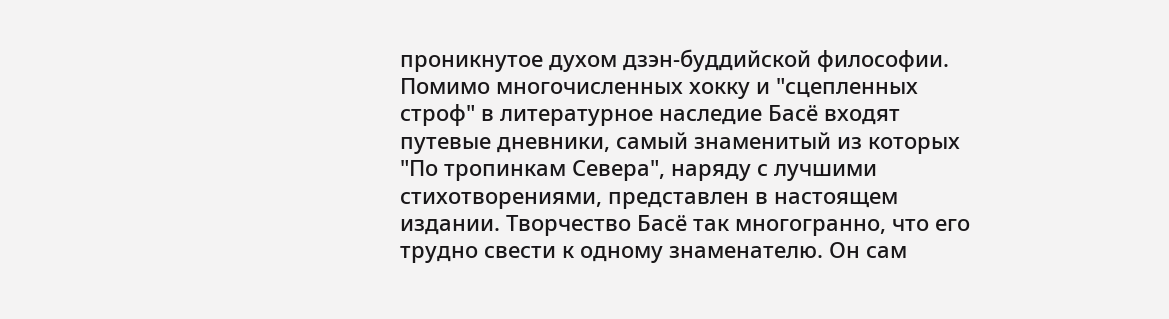проникнутое духом дзэн-буддийской философии. Помимо многочисленных хокку и "сцепленных строф" в литературное наследие Басё входят путевые дневники, самый знаменитый из которых "По тропинкам Севера", наряду с лучшими стихотворениями, представлен в настоящем издании. Творчество Басё так многогранно, что его трудно свести к одному знаменателю. Он сам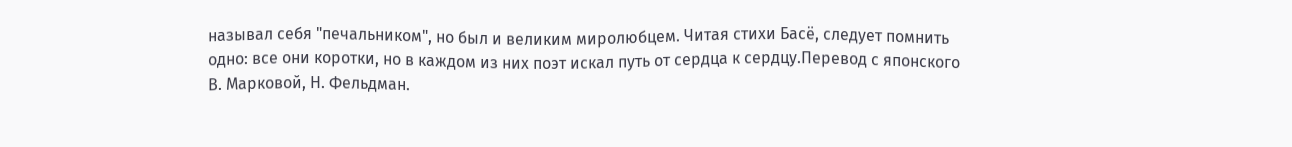называл себя "печальником", но был и великим миролюбцем. Читая стихи Басё, следует помнить одно: все они коротки, но в каждом из них поэт искал путь от сердца к сердцу.Перевод с японского В. Марковой, Н. Фельдман.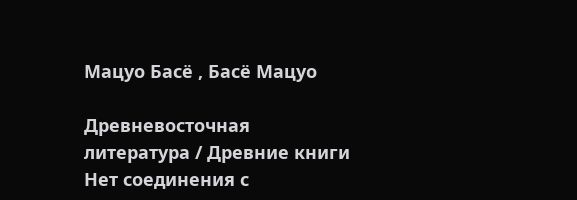Мацуо Басё , Басё Мацуо

Древневосточная литература / Древние книги
Нет соединения с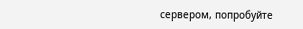сервером, попробуйте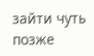зайти чуть позже